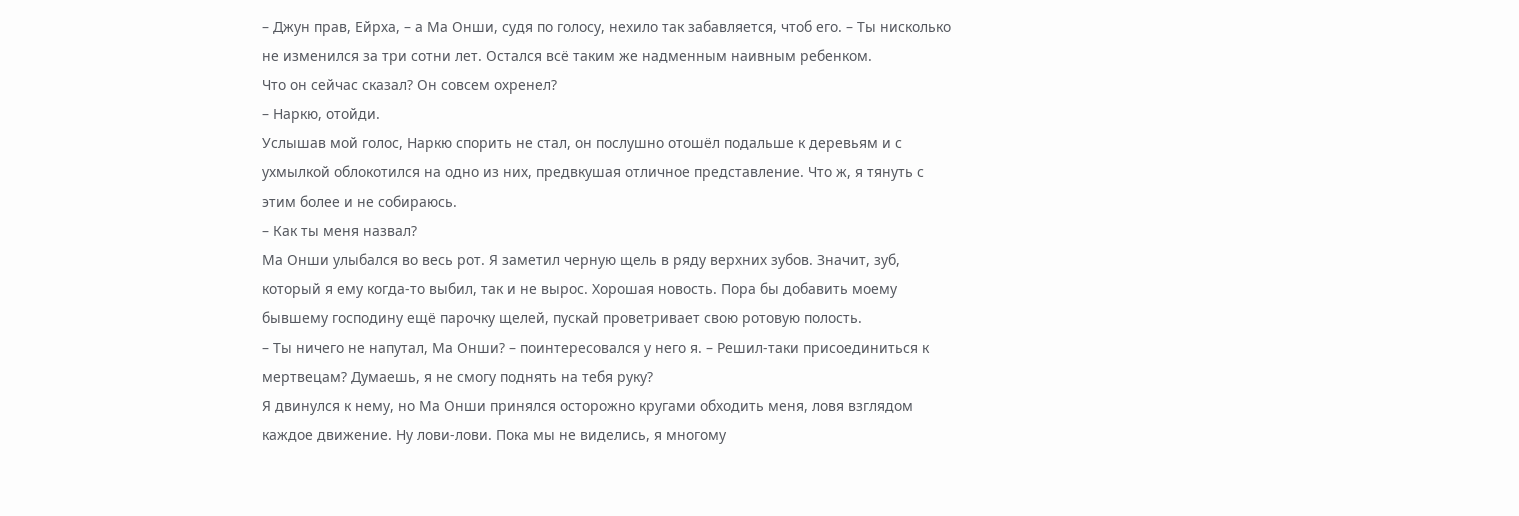– Джун прав, Ейрха, – а Ма Онши, судя по голосу, нехило так забавляется, чтоб его. – Ты нисколько не изменился за три сотни лет. Остался всё таким же надменным наивным ребенком.
Что он сейчас сказал? Он совсем охренел?
– Наркю, отойди.
Услышав мой голос, Наркю спорить не стал, он послушно отошёл подальше к деревьям и с ухмылкой облокотился на одно из них, предвкушая отличное представление. Что ж, я тянуть с этим более и не собираюсь.
– Как ты меня назвал?
Ма Онши улыбался во весь рот. Я заметил черную щель в ряду верхних зубов. Значит, зуб, который я ему когда-то выбил, так и не вырос. Хорошая новость. Пора бы добавить моему бывшему господину ещё парочку щелей, пускай проветривает свою ротовую полость.
– Ты ничего не напутал, Ма Онши? – поинтересовался у него я. – Решил-таки присоединиться к мертвецам? Думаешь, я не смогу поднять на тебя руку?
Я двинулся к нему, но Ма Онши принялся осторожно кругами обходить меня, ловя взглядом каждое движение. Ну лови-лови. Пока мы не виделись, я многому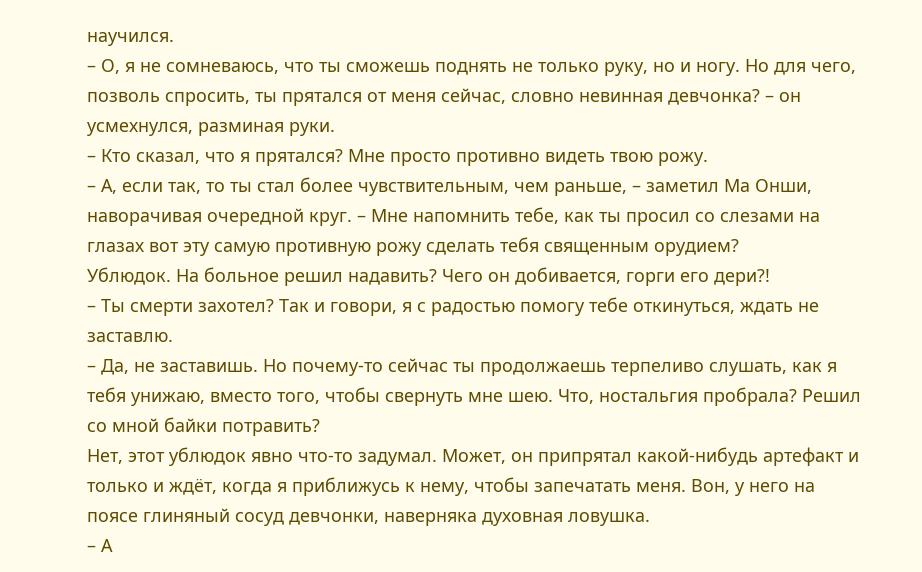научился.
– О, я не сомневаюсь, что ты сможешь поднять не только руку, но и ногу. Но для чего, позволь спросить, ты прятался от меня сейчас, словно невинная девчонка? – он усмехнулся, разминая руки.
– Кто сказал, что я прятался? Мне просто противно видеть твою рожу.
– А, если так, то ты стал более чувствительным, чем раньше, – заметил Ма Онши, наворачивая очередной круг. – Мне напомнить тебе, как ты просил со слезами на глазах вот эту самую противную рожу сделать тебя священным орудием?
Ублюдок. На больное решил надавить? Чего он добивается, горги его дери?!
– Ты смерти захотел? Так и говори, я с радостью помогу тебе откинуться, ждать не заставлю.
– Да, не заставишь. Но почему-то сейчас ты продолжаешь терпеливо слушать, как я тебя унижаю, вместо того, чтобы свернуть мне шею. Что, ностальгия пробрала? Решил со мной байки потравить?
Нет, этот ублюдок явно что-то задумал. Может, он припрятал какой-нибудь артефакт и только и ждёт, когда я приближусь к нему, чтобы запечатать меня. Вон, у него на поясе глиняный сосуд девчонки, наверняка духовная ловушка.
– А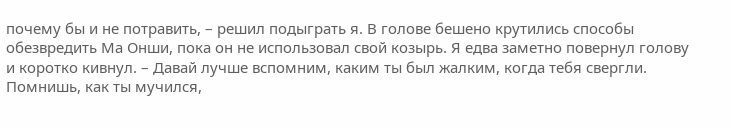почему бы и не потравить, – решил подыграть я. В голове бешено крутились способы обезвредить Ма Онши, пока он не использовал свой козырь. Я едва заметно повернул голову и коротко кивнул. – Давай лучше вспомним, каким ты был жалким, когда тебя свергли. Помнишь, как ты мучился,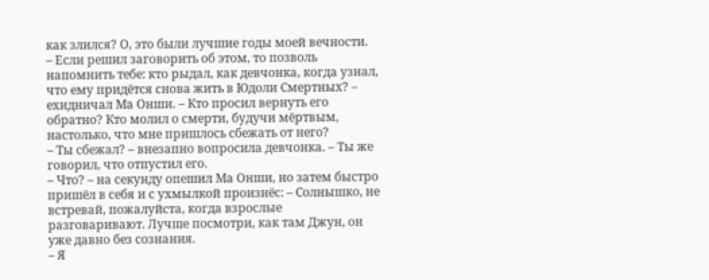как злился? О, это были лучшие годы моей вечности.
– Если решил заговорить об этом, то позволь напомнить тебе: кто рыдал, как девчонка, когда узнал, что ему придётся снова жить в Юдоли Смертных? – ехидничал Ма Онши. – Кто просил вернуть его обратно? Кто молил о смерти, будучи мёртвым, настолько, что мне пришлось сбежать от него?
– Ты сбежал? – внезапно вопросила девчонка. – Ты же говорил, что отпустил его.
– Что? – на секунду опешил Ма Онши, но затем быстро пришёл в себя и с ухмылкой произнёс: – Солнышко, не встревай, пожалуйста, когда взрослые разговаривают. Лучше посмотри, как там Джун, он уже давно без сознания.
– Я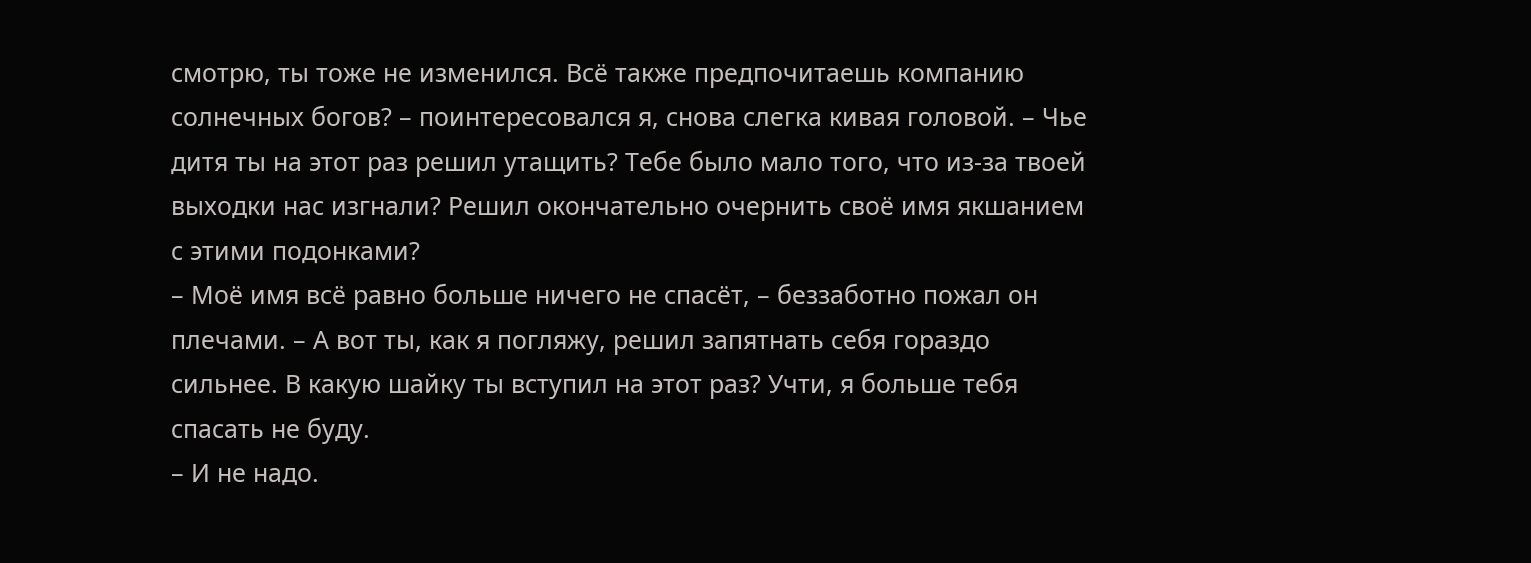смотрю, ты тоже не изменился. Всё также предпочитаешь компанию солнечных богов? – поинтересовался я, снова слегка кивая головой. – Чье дитя ты на этот раз решил утащить? Тебе было мало того, что из-за твоей выходки нас изгнали? Решил окончательно очернить своё имя якшанием с этими подонками?
– Моё имя всё равно больше ничего не спасёт, – беззаботно пожал он плечами. – А вот ты, как я погляжу, решил запятнать себя гораздо сильнее. В какую шайку ты вступил на этот раз? Учти, я больше тебя спасать не буду.
– И не надо.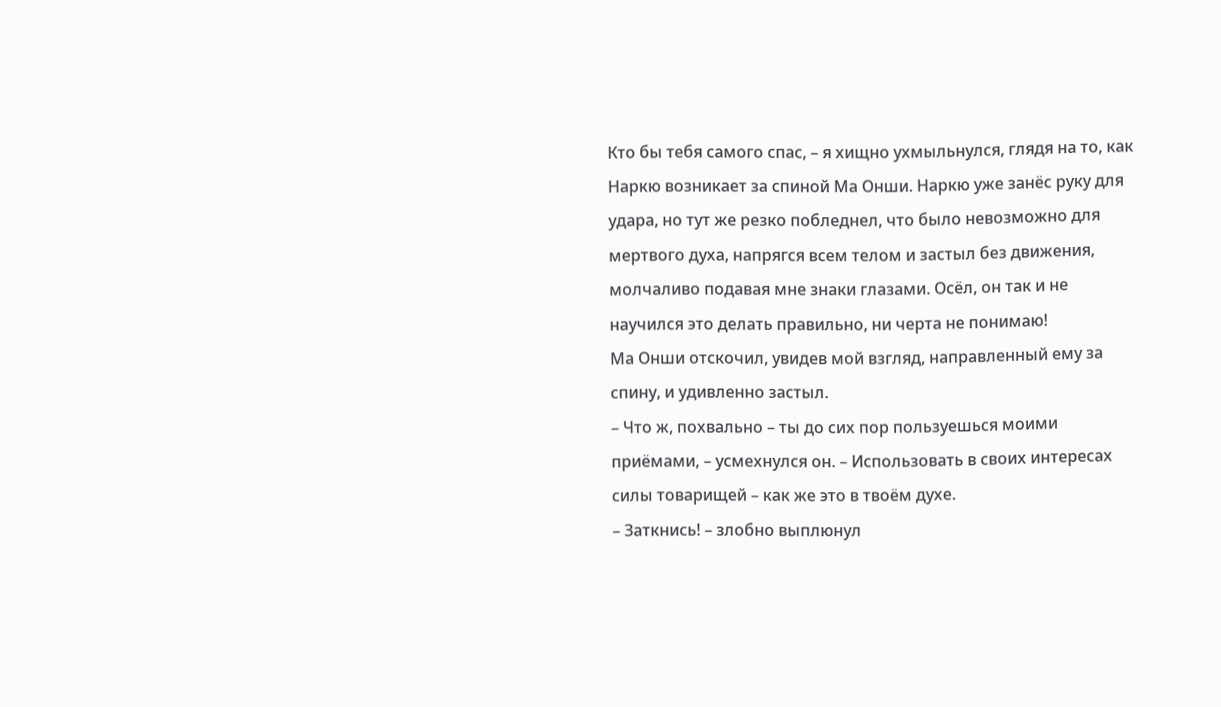Кто бы тебя самого спас, – я хищно ухмыльнулся, глядя на то, как Наркю возникает за спиной Ма Онши. Наркю уже занёс руку для удара, но тут же резко побледнел, что было невозможно для мертвого духа, напрягся всем телом и застыл без движения, молчаливо подавая мне знаки глазами. Осёл, он так и не научился это делать правильно, ни черта не понимаю!
Ма Онши отскочил, увидев мой взгляд, направленный ему за спину, и удивленно застыл.
– Что ж, похвально – ты до сих пор пользуешься моими приёмами, – усмехнулся он. – Использовать в своих интересах силы товарищей – как же это в твоём духе.
– Заткнись! – злобно выплюнул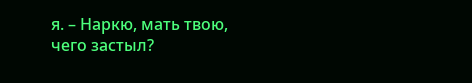я. – Наркю, мать твою, чего застыл?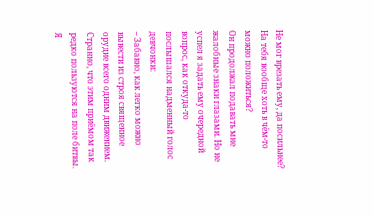Не мог врезать ему, да посильнее? На тебя вообще хоть в чём-то можно положиться?
Он продолжал подавать мне жалобные знаки глазами. Но не успел я задать ему очередной вопрос, как откуда-то послышался надменный голос девчонки:
– Забавно, как легко можно вывести из строя священное орудие всего одним движением. Странно, что этим приёмом так редко пользуются на поле битвы.
Я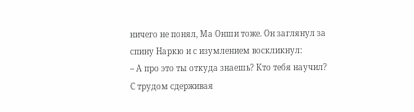ничего не понял, Ма Онши тоже. Он заглянул за спину Наркю и с изумлением воскликнул:
– А про это ты откуда знаешь? Кто тебя научил?
С трудом сдерживая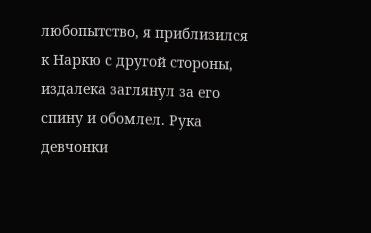любопытство, я приблизился к Наркю с другой стороны, издалека заглянул за его спину и обомлел. Рука девчонки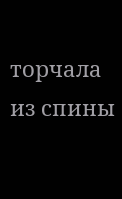торчала из спины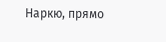Наркю, прямо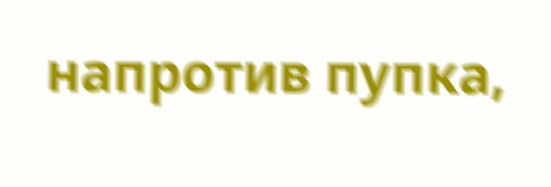напротив пупка,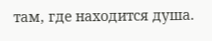там, где находится душа.